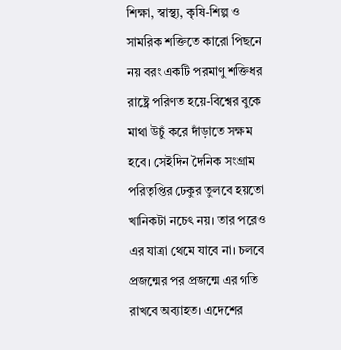শিক্ষা, স্বাস্থ্য, কৃষি-শিল্প ও সামরিক শক্তিতে কারো পিছনে নয় বরং একটি পরমাণু শক্তিধর রাষ্ট্রে পরিণত হয়ে-বিশ্বের বুকে মাথা উচুঁ করে দাঁড়াতে সক্ষম হবে। সেইদিন দৈনিক সংগ্রাম পরিতৃপ্তির ঢেকুর তুলবে হয়তো খানিকটা নচেৎ নয়। তার পরেও এর যাত্রা থেমে যাবে না। চলবে প্রজন্মের পর প্রজন্মে এর গতি রাখবে অব্যাহত। এদেশের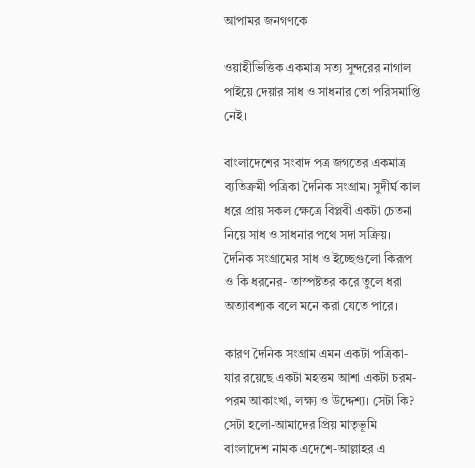আপামর জনগণকে

ওয়াহীভিত্তিক একমাত্র সত্য সুন্দরের নাগাল পাইয়ে দেয়ার সাধ ও সাধনার তো পরিসমাপ্তি নেই।

বাংলাদেশের সংবাদ পত্র জগতের একমাত্র ব্যতিক্রমী পত্রিকা দৈনিক সংগ্রাম। সুদীর্ঘ কাল ধরে প্রায় সকল ক্ষেত্রে বিপ্লবী একটা চেতনা নিয়ে সাধ ও সাধনার পথে সদা সক্রিয়। দৈনিক সংগ্রামের সাধ ও ইচ্ছেগুলো কিরূপ ও কি ধরনের- তাস্পষ্টতর করে তুলে ধরা অত্যাবশ্যক বলে মনে করা যেতে পারে।

কারণ দৈনিক সংগ্রাম এমন একটা পত্রিকা-যার রয়েছে একটা মহত্তম আশা একটা চরম-পরম আকাংখা, লক্ষ্য ও উদ্দেশ্য। সেটা কি? সেটা হলো-আমাদের প্রিয় মাতৃভূমি বাংলাদেশ নামক এদেশে-আল্লাহর এ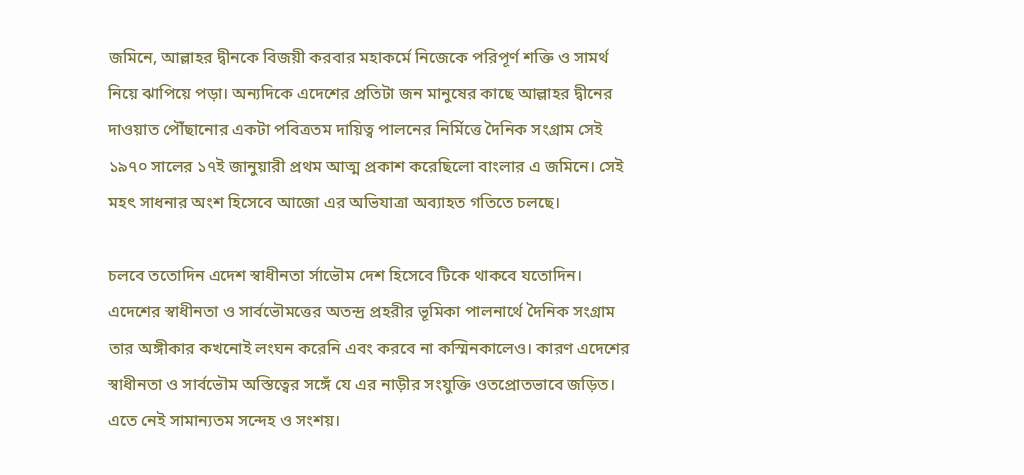জমিনে, আল্লাহর দ্বীনকে বিজয়ী করবার মহাকর্মে নিজেকে পরিপূর্ণ শক্তি ও সামর্থ নিয়ে ঝাপিয়ে পড়া। অন্যদিকে এদেশের প্রতিটা জন মানুষের কাছে আল্লাহর দ্বীনের দাওয়াত পৌঁছানোর একটা পবিত্রতম দায়িত্ব পালনের নির্মিত্তে দৈনিক সংগ্রাম সেই ১৯৭০ সালের ১৭ই জানুয়ারী প্রথম আত্ম প্রকাশ করেছিলো বাংলার এ জমিনে। সেই মহৎ সাধনার অংশ হিসেবে আজো এর অভিযাত্রা অব্যাহত গতিতে চলছে।

চলবে ততোদিন এদেশ স্বাধীনতা র্সাভৌম দেশ হিসেবে টিকে থাকবে যতোদিন। এদেশের স্বাধীনতা ও সার্বভৌমত্তের অতন্দ্র প্রহরীর ভূমিকা পালনার্থে দৈনিক সংগ্রাম তার অঙ্গীকার কখনোই লংঘন করেনি এবং করবে না কস্মিনকালেও। কারণ এদেশের স্বাধীনতা ও সার্বভৌম অস্তিত্বের সঙ্গেঁ যে এর নাড়ীর সংযুক্তি ওতপ্রোতভাবে জড়িত। এতে নেই সামান্যতম সন্দেহ ও সংশয়।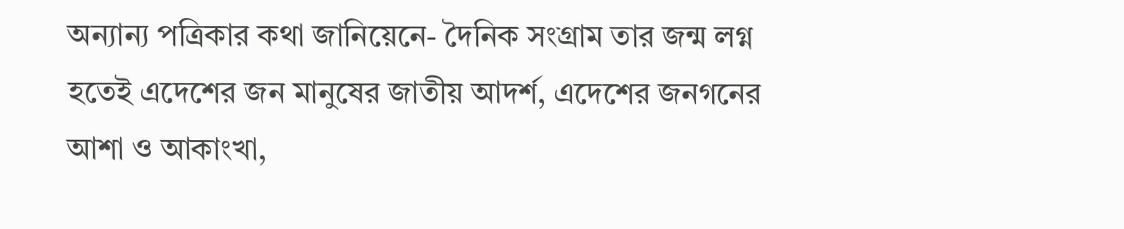অন্যান্য পত্রিকার কথা জানিয়েনে- দৈনিক সংগ্রাম তার জন্ম লগ্ন হতেই এদেশের জন মানুষের জাতীয় আদর্শ, এদেশের জনগনের আশা ও আকাংখা,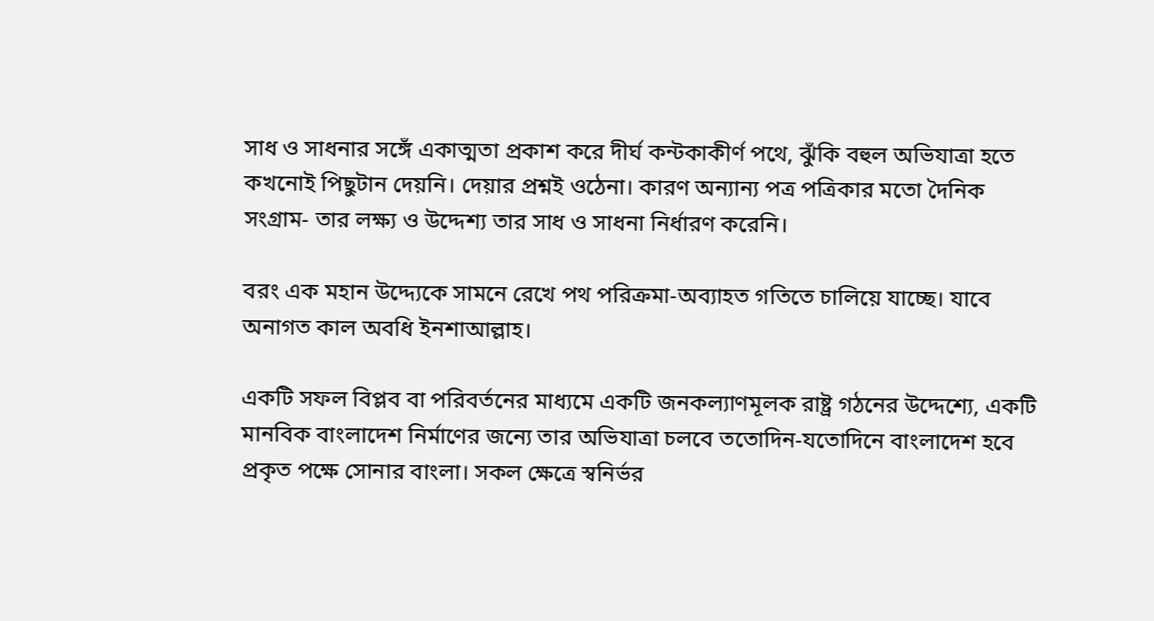সাধ ও সাধনার সঙ্গেঁ একাত্মতা প্রকাশ করে দীর্ঘ কন্টকাকীর্ণ পথে, ঝুঁকি বহুল অভিযাত্রা হতে কখনোই পিছুটান দেয়নি। দেয়ার প্রশ্নই ওঠেনা। কারণ অন্যান্য পত্র পত্রিকার মতো দৈনিক সংগ্রাম- তার লক্ষ্য ও উদ্দেশ্য তার সাধ ও সাধনা নির্ধারণ করেনি।

বরং এক মহান উদ্দ্যেকে সামনে রেখে পথ পরিক্রমা-অব্যাহত গতিতে চালিয়ে যাচ্ছে। যাবে অনাগত কাল অবধি ইনশাআল্লাহ।

একটি সফল বিপ্লব বা পরিবর্তনের মাধ্যমে একটি জনকল্যাণমূলক রাষ্ট্র গঠনের উদ্দেশ্যে, একটি মানবিক বাংলাদেশ নির্মাণের জন্যে তার অভিযাত্রা চলবে ততোদিন-যতোদিনে বাংলাদেশ হবে প্রকৃত পক্ষে সোনার বাংলা। সকল ক্ষেত্রে স্বনির্ভর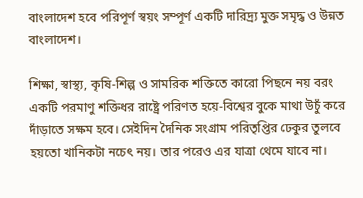বাংলাদেশ হবে পরিপূর্ণ স্বয়ং সম্পূর্ণ একটি দারিদ্র্য মুক্ত সমৃদ্ধ ও উন্নত বাংলাদেশ।

শিক্ষা, স্বাস্থ্য, কৃষি-শিল্প ও সামরিক শক্তিতে কারো পিছনে নয় বরং একটি পরমাণু শক্তিধর রাষ্ট্রে পরিণত হয়ে-বিশ্বের বুকে মাথা উচুঁ করে দাঁড়াতে সক্ষম হবে। সেইদিন দৈনিক সংগ্রাম পরিতৃপ্তির ঢেকুর তুলবে হয়তো খানিকটা নচেৎ নয়। তার পরেও এর যাত্রা থেমে যাবে না।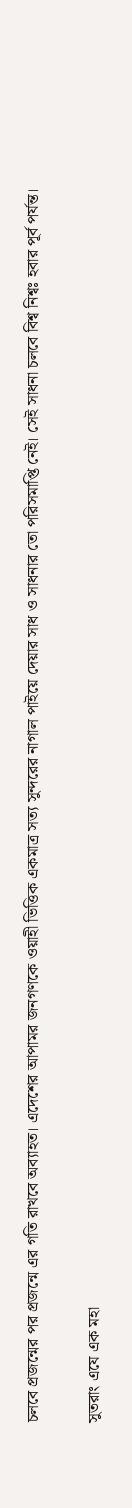চলবে প্রজন্মের পর প্রজন্মে এর গতি রাখবে অব্যাহত। এদেশের আপামর জনগণকে ওয়াহী ভিত্তিক একমাত্র সত্য সুন্দরের নাগাল পাইয়ে দেয়ার সাধ ও সাধনার তো পরিসমাপ্তি নেই। সেই সাধনা চলবে বিশ্ব নিশ্বঃ হবার পূর্ব পর্যন্ত।

সুতরাং এযে এক মহা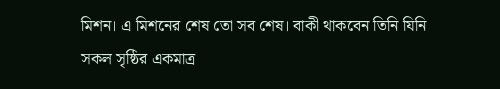মিশন। এ মিশনের শেষ তো সব শেষ। বাকী থাকবেন তিনি যিনি সকল সৃষ্ঠির একমাত্র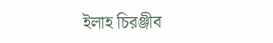ইলাহ চিরঞ্জীব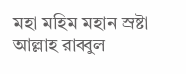মহা মহিম মহান স্রষ্টা আল্লাহ রাব্বুল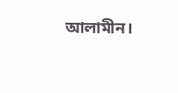আলামীন।